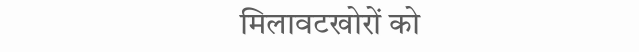मिलावटखोरों को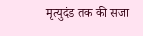मृत्युदंड तक की सजा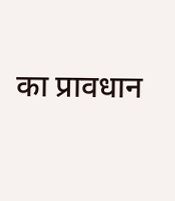का प्रावधान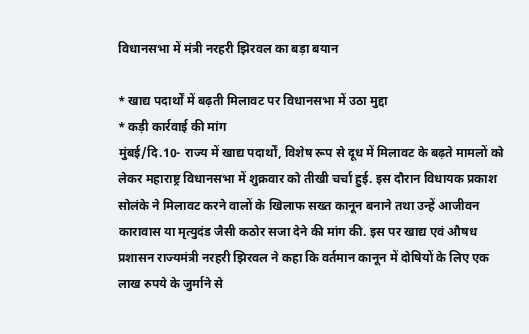विधानसभा में मंत्री नरहरी झिरवल का बड़ा बयान

* खाद्य पदार्थों में बढ़ती मिलावट पर विधानसभा में उठा मुद्दा
* कड़ी कार्रवाई की मांग
मुंबई/दि.10- राज्य में खाद्य पदार्थों, विशेष रूप से दूध में मिलावट के बढ़ते मामलों को लेकर महाराष्ट्र विधानसभा में शुक्रवार को तीखी चर्चा हुई. इस दौरान विधायक प्रकाश सोलंके ने मिलावट करने वालों के खिलाफ सख्त कानून बनाने तथा उन्हें आजीवन कारावास या मृत्युदंड जैसी कठोर सजा देने की मांग की. इस पर खाद्य एवं औषध प्रशासन राज्यमंत्री नरहरी झिरवल ने कहा कि वर्तमान कानून में दोषियों के लिए एक लाख रुपये के जुर्माने से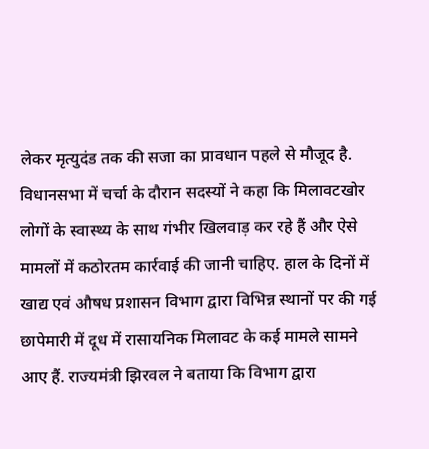लेकर मृत्युदंड तक की सजा का प्रावधान पहले से मौजूद है.
विधानसभा में चर्चा के दौरान सदस्यों ने कहा कि मिलावटखोर लोगों के स्वास्थ्य के साथ गंभीर खिलवाड़ कर रहे हैं और ऐसे मामलों में कठोरतम कार्रवाई की जानी चाहिए. हाल के दिनों में खाद्य एवं औषध प्रशासन विभाग द्वारा विभिन्न स्थानों पर की गई छापेमारी में दूध में रासायनिक मिलावट के कई मामले सामने आए हैं. राज्यमंत्री झिरवल ने बताया कि विभाग द्वारा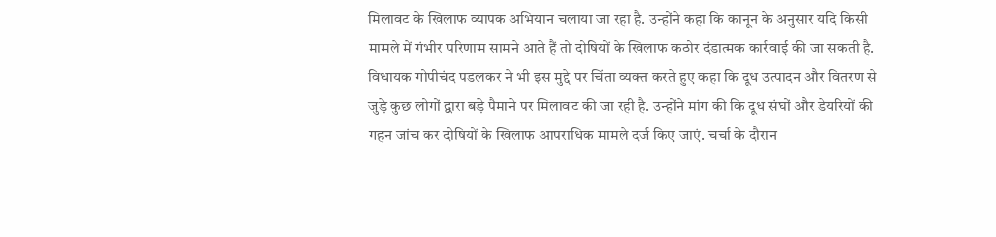मिलावट के खिलाफ व्यापक अभियान चलाया जा रहा है. उन्होंने कहा कि कानून के अनुसार यदि किसी मामले में गंभीर परिणाम सामने आते हैं तो दोषियों के खिलाफ कठोर दंडात्मक कार्रवाई की जा सकती है.
विधायक गोपीचंद पडलकर ने भी इस मुद्दे पर चिंता व्यक्त करते हुए कहा कि दूध उत्पादन और वितरण से जुड़े कुछ लोगों द्वारा बड़े पैमाने पर मिलावट की जा रही है. उन्होंने मांग की कि दूध संघों और डेयरियों की गहन जांच कर दोषियों के खिलाफ आपराधिक मामले दर्ज किए जाएं. चर्चा के दौरान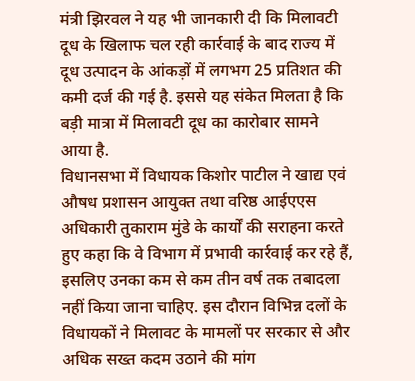मंत्री झिरवल ने यह भी जानकारी दी कि मिलावटी दूध के खिलाफ चल रही कार्रवाई के बाद राज्य में दूध उत्पादन के आंकड़ों में लगभग 25 प्रतिशत की कमी दर्ज की गई है. इससे यह संकेत मिलता है कि बड़ी मात्रा में मिलावटी दूध का कारोबार सामने आया है.
विधानसभा में विधायक किशोर पाटील ने खाद्य एवं औषध प्रशासन आयुक्त तथा वरिष्ठ आईएएस अधिकारी तुकाराम मुंडे के कार्यों की सराहना करते हुए कहा कि वे विभाग में प्रभावी कार्रवाई कर रहे हैं, इसलिए उनका कम से कम तीन वर्ष तक तबादला नहीं किया जाना चाहिए. इस दौरान विभिन्न दलों के विधायकों ने मिलावट के मामलों पर सरकार से और अधिक सख्त कदम उठाने की मांग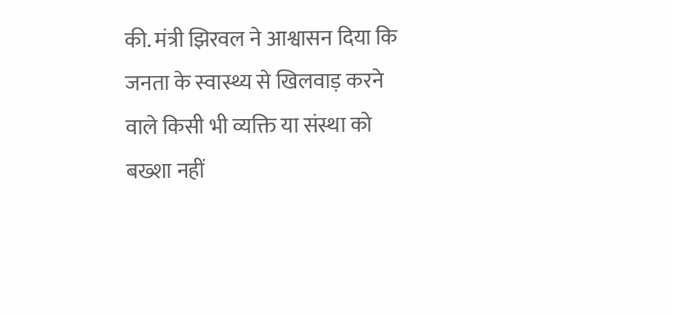की. मंत्री झिरवल ने आश्वासन दिया कि जनता के स्वास्थ्य से खिलवाड़ करने वाले किसी भी व्यक्ति या संस्था को बख्शा नहीं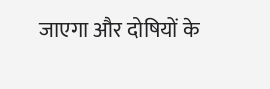जाएगा और दोषियों के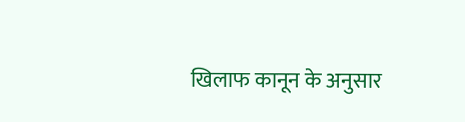खिलाफ कानून के अनुसार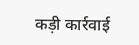कड़ी कार्रवाई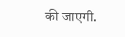की जाएगी.